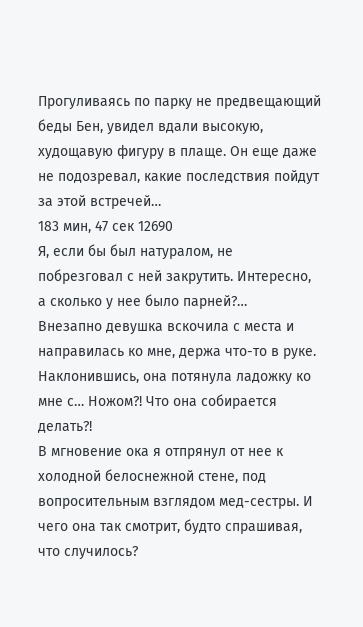Прогуливаясь по парку не предвещающий беды Бен, увидел вдали высокую, худощавую фигуру в плаще. Он еще даже не подозревал, какие последствия пойдут за этой встречей…
183 мин, 47 сек 12690
Я, если бы был натуралом, не побрезговал с ней закрутить. Интересно, а сколько у нее было парней?…
Внезапно девушка вскочила с места и направилась ко мне, держа что-то в руке. Наклонившись, она потянула ладожку ко мне с… Ножом?! Что она собирается делать?!
В мгновение ока я отпрянул от нее к холодной белоснежной стене, под вопросительным взглядом мед-сестры. И чего она так смотрит, будто спрашивая, что случилось?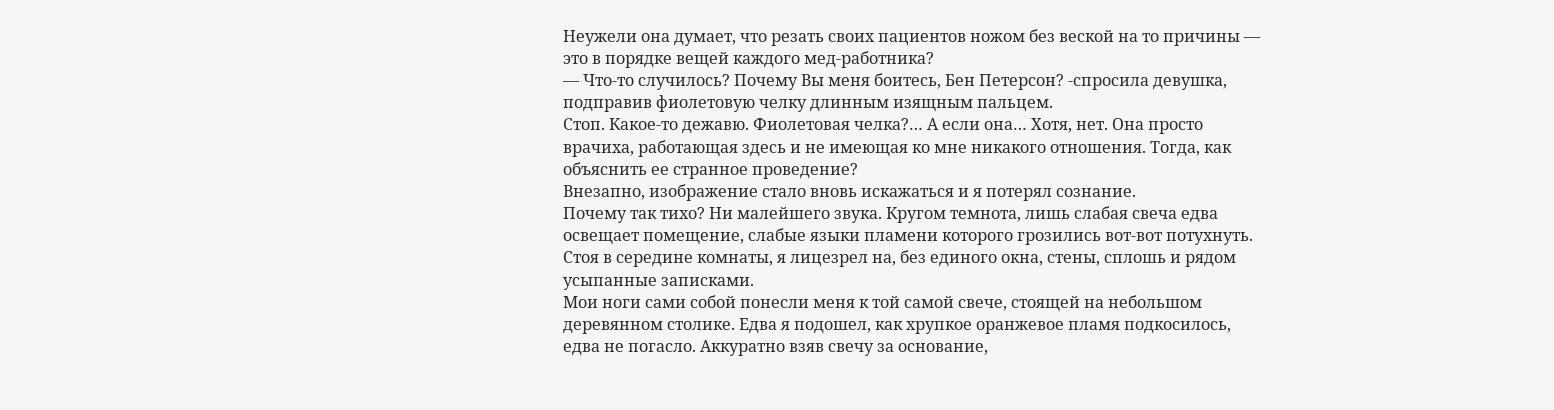Неужели она думает, что резать своих пациентов ножом без веской на то причины — это в порядке вещей каждого мед-работника?
— Что-то случилось? Почему Вы меня боитесь, Бен Петерсон? -спросила девушка, подправив фиолетовую челку длинным изящным пальцем.
Стоп. Какое-то дежавю. Фиолетовая челка?… А если она… Хотя, нет. Она просто врачиха, работающая здесь и не имеющая ко мне никакого отношения. Тогда, как объяснить ее странное проведение?
Внезапно, изображение стало вновь искажаться и я потерял сознание.
Почему так тихо? Ни малейшего звука. Кругом темнота, лишь слабая свеча едва освещает помещение, слабые языки пламени которого грозились вот-вот потухнуть. Стоя в середине комнаты, я лицезрел на, без единого окна, стены, сплошь и рядом усыпанные записками.
Мои ноги сами собой понесли меня к той самой свече, стоящей на небольшом деревянном столике. Едва я подошел, как хрупкое оранжевое пламя подкосилось, едва не погасло. Аккуратно взяв свечу за основание,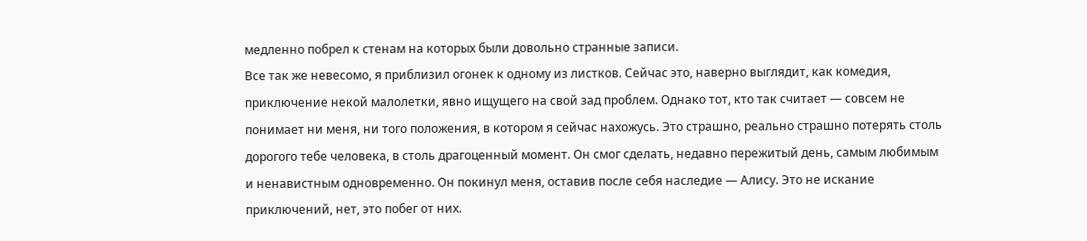медленно побрел к стенам на которых были довольно странные записи.
Все так же невесомо, я приблизил огонек к одному из листков. Сейчас это, наверно выглядит, как комедия, приключение некой малолетки, явно ищущего на свой зад проблем. Однако тот, кто так считает — совсем не понимает ни меня, ни того положения, в котором я сейчас нахожусь. Это страшно, реально страшно потерять столь дорогого тебе человека, в столь драгоценный момент. Он смог сделать, недавно пережитый день, самым любимым и ненавистным одновременно. Он покинул меня, оставив после себя наследие — Алису. Это не искание приключений, нет, это побег от них.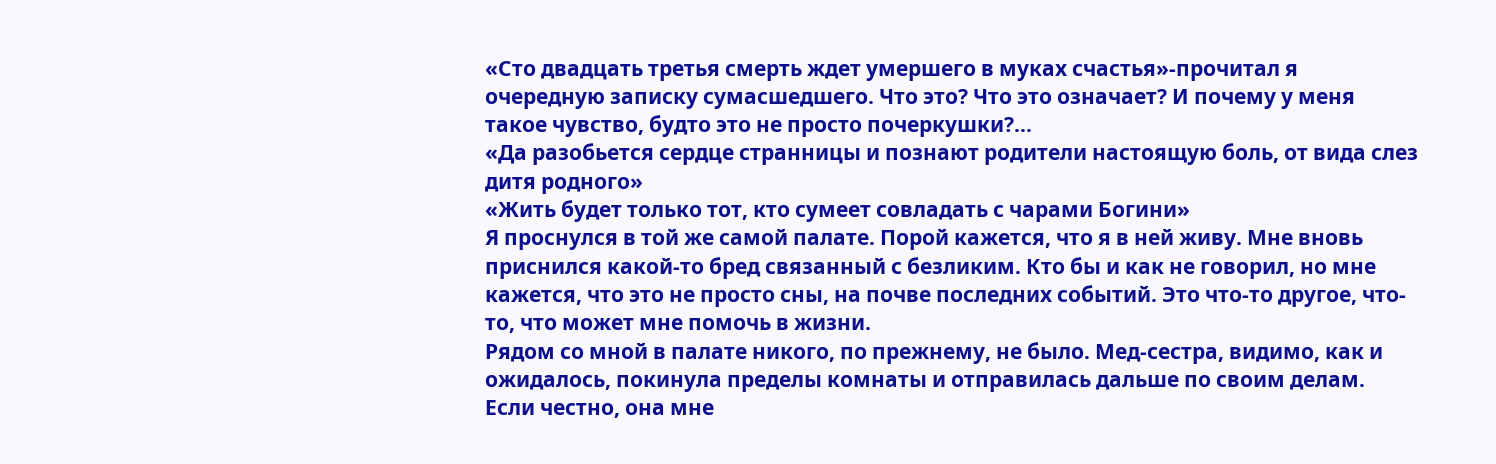«Сто двадцать третья смерть ждет умершего в муках счастья»-прочитал я очередную записку сумасшедшего. Что это? Что это означает? И почему у меня такое чувство, будто это не просто почеркушки?…
«Да разобьется сердце странницы и познают родители настоящую боль, от вида слез дитя родного»
«Жить будет только тот, кто сумеет совладать с чарами Богини»
Я проснулся в той же самой палате. Порой кажется, что я в ней живу. Мне вновь приснился какой-то бред связанный с безликим. Кто бы и как не говорил, но мне кажется, что это не просто сны, на почве последних событий. Это что-то другое, что-то, что может мне помочь в жизни.
Рядом со мной в палате никого, по прежнему, не было. Мед-сестра, видимо, как и ожидалось, покинула пределы комнаты и отправилась дальше по своим делам. Если честно, она мне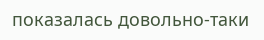показалась довольно-таки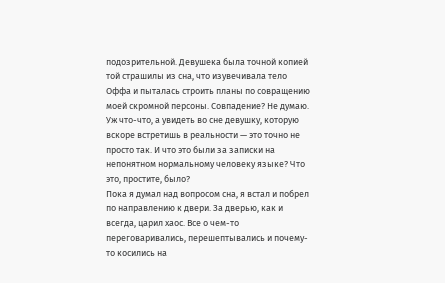подозрительной. Девушека была точной копией той страшилы из сна, что изувечивала тело Оффа и пыталась строить планы по совращению моей скромной персоны. Совпадение? Не думаю. Уж что-что, а увидеть во сне девушку, которую вскоре встретишь в реальности — это точно не просто так. И что это были за записки на непонятном нормальному человеку языке? Что это, простите, было?
Пока я думал над вопросом сна, я встал и побрел по направлению к двери. За дверью, как и всегда, царил хаос. Все о чем-то переговаривались, перешептывались и почему-то косились на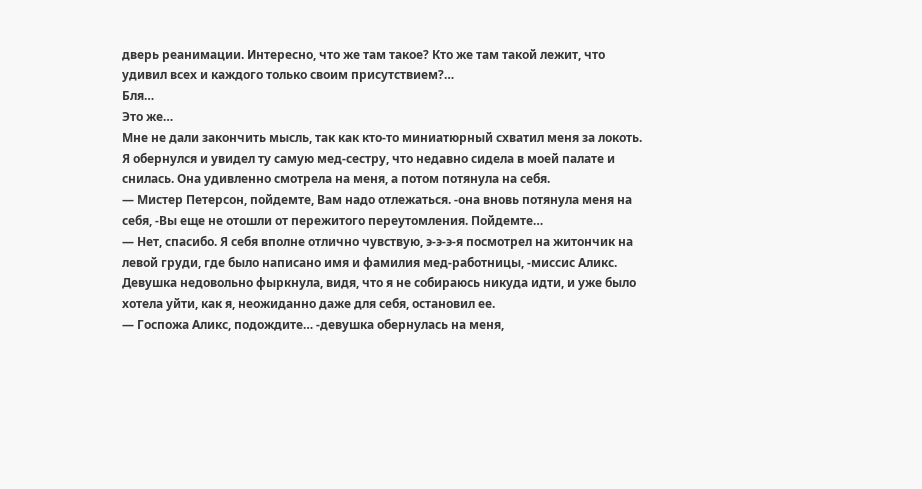дверь реанимации. Интересно, что же там такое? Кто же там такой лежит, что удивил всех и каждого только своим присутствием?…
Бля…
Это же…
Мне не дали закончить мысль, так как кто-то миниатюрный схватил меня за локоть. Я обернулся и увидел ту самую мед-сестру, что недавно сидела в моей палате и снилась. Она удивленно смотрела на меня, а потом потянула на себя.
— Мистер Петерсон, пойдемте, Вам надо отлежаться. -она вновь потянула меня на себя, -Вы еще не отошли от пережитого переутомления. Пойдемте…
— Нет, спасибо. Я себя вполне отлично чувствую, э-э-э-я посмотрел на житончик на левой груди, где было написано имя и фамилия мед-работницы, -миссис Аликс.
Девушка недовольно фыркнула, видя, что я не собираюсь никуда идти, и уже было хотела уйти, как я, неожиданно даже для себя, остановил ее.
— Госпожа Аликс, подождите… -девушка обернулась на меня,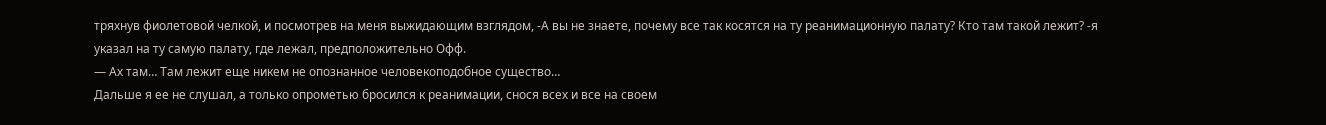тряхнув фиолетовой челкой, и посмотрев на меня выжидающим взглядом, -А вы не знаете, почему все так косятся на ту реанимационную палату? Кто там такой лежит? -я указал на ту самую палату, где лежал, предположительно Офф.
— Ах там… Там лежит еще никем не опознанное человекоподобное существо…
Дальше я ее не слушал, а только опрометью бросился к реанимации, снося всех и все на своем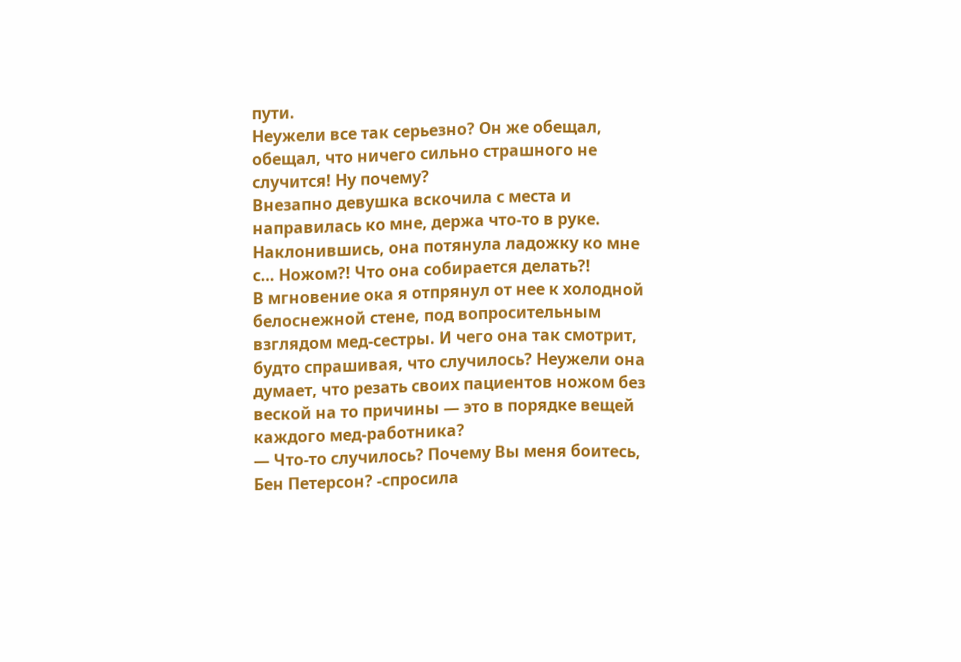пути.
Неужели все так серьезно? Он же обещал, обещал, что ничего сильно страшного не случится! Ну почему?
Внезапно девушка вскочила с места и направилась ко мне, держа что-то в руке. Наклонившись, она потянула ладожку ко мне с… Ножом?! Что она собирается делать?!
В мгновение ока я отпрянул от нее к холодной белоснежной стене, под вопросительным взглядом мед-сестры. И чего она так смотрит, будто спрашивая, что случилось? Неужели она думает, что резать своих пациентов ножом без веской на то причины — это в порядке вещей каждого мед-работника?
— Что-то случилось? Почему Вы меня боитесь, Бен Петерсон? -спросила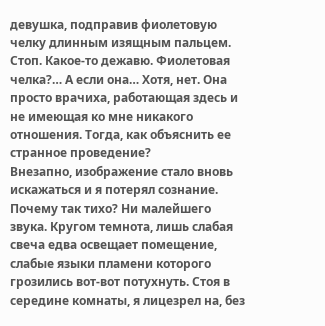девушка, подправив фиолетовую челку длинным изящным пальцем.
Стоп. Какое-то дежавю. Фиолетовая челка?… А если она… Хотя, нет. Она просто врачиха, работающая здесь и не имеющая ко мне никакого отношения. Тогда, как объяснить ее странное проведение?
Внезапно, изображение стало вновь искажаться и я потерял сознание.
Почему так тихо? Ни малейшего звука. Кругом темнота, лишь слабая свеча едва освещает помещение, слабые языки пламени которого грозились вот-вот потухнуть. Стоя в середине комнаты, я лицезрел на, без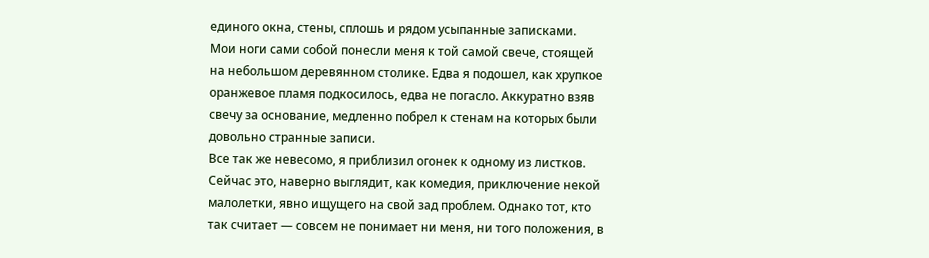единого окна, стены, сплошь и рядом усыпанные записками.
Мои ноги сами собой понесли меня к той самой свече, стоящей на небольшом деревянном столике. Едва я подошел, как хрупкое оранжевое пламя подкосилось, едва не погасло. Аккуратно взяв свечу за основание, медленно побрел к стенам на которых были довольно странные записи.
Все так же невесомо, я приблизил огонек к одному из листков. Сейчас это, наверно выглядит, как комедия, приключение некой малолетки, явно ищущего на свой зад проблем. Однако тот, кто так считает — совсем не понимает ни меня, ни того положения, в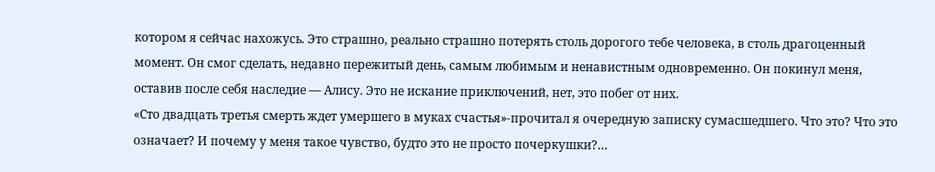котором я сейчас нахожусь. Это страшно, реально страшно потерять столь дорогого тебе человека, в столь драгоценный момент. Он смог сделать, недавно пережитый день, самым любимым и ненавистным одновременно. Он покинул меня, оставив после себя наследие — Алису. Это не искание приключений, нет, это побег от них.
«Сто двадцать третья смерть ждет умершего в муках счастья»-прочитал я очередную записку сумасшедшего. Что это? Что это означает? И почему у меня такое чувство, будто это не просто почеркушки?…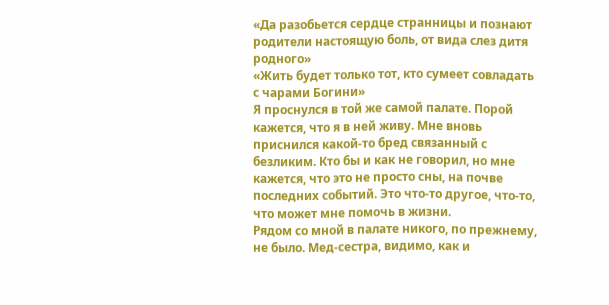«Да разобьется сердце странницы и познают родители настоящую боль, от вида слез дитя родного»
«Жить будет только тот, кто сумеет совладать с чарами Богини»
Я проснулся в той же самой палате. Порой кажется, что я в ней живу. Мне вновь приснился какой-то бред связанный с безликим. Кто бы и как не говорил, но мне кажется, что это не просто сны, на почве последних событий. Это что-то другое, что-то, что может мне помочь в жизни.
Рядом со мной в палате никого, по прежнему, не было. Мед-сестра, видимо, как и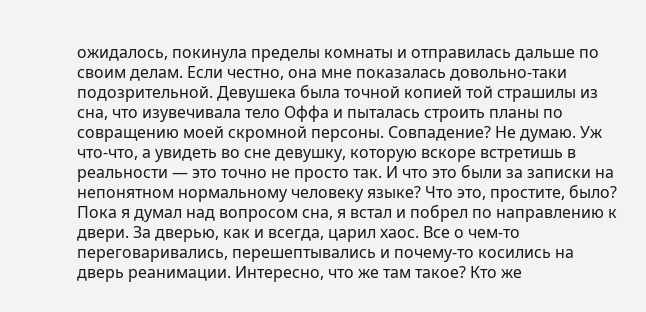ожидалось, покинула пределы комнаты и отправилась дальше по своим делам. Если честно, она мне показалась довольно-таки подозрительной. Девушека была точной копией той страшилы из сна, что изувечивала тело Оффа и пыталась строить планы по совращению моей скромной персоны. Совпадение? Не думаю. Уж что-что, а увидеть во сне девушку, которую вскоре встретишь в реальности — это точно не просто так. И что это были за записки на непонятном нормальному человеку языке? Что это, простите, было?
Пока я думал над вопросом сна, я встал и побрел по направлению к двери. За дверью, как и всегда, царил хаос. Все о чем-то переговаривались, перешептывались и почему-то косились на дверь реанимации. Интересно, что же там такое? Кто же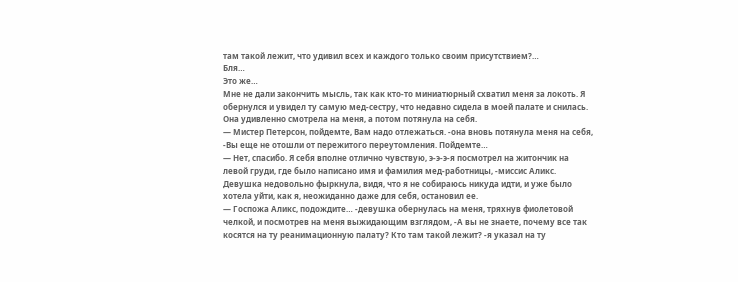там такой лежит, что удивил всех и каждого только своим присутствием?…
Бля…
Это же…
Мне не дали закончить мысль, так как кто-то миниатюрный схватил меня за локоть. Я обернулся и увидел ту самую мед-сестру, что недавно сидела в моей палате и снилась. Она удивленно смотрела на меня, а потом потянула на себя.
— Мистер Петерсон, пойдемте, Вам надо отлежаться. -она вновь потянула меня на себя, -Вы еще не отошли от пережитого переутомления. Пойдемте…
— Нет, спасибо. Я себя вполне отлично чувствую, э-э-э-я посмотрел на житончик на левой груди, где было написано имя и фамилия мед-работницы, -миссис Аликс.
Девушка недовольно фыркнула, видя, что я не собираюсь никуда идти, и уже было хотела уйти, как я, неожиданно даже для себя, остановил ее.
— Госпожа Аликс, подождите… -девушка обернулась на меня, тряхнув фиолетовой челкой, и посмотрев на меня выжидающим взглядом, -А вы не знаете, почему все так косятся на ту реанимационную палату? Кто там такой лежит? -я указал на ту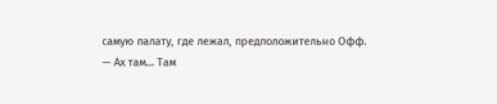самую палату, где лежал, предположительно Офф.
— Ах там… Там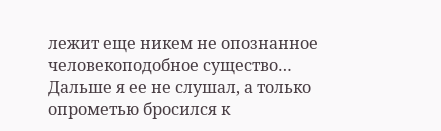лежит еще никем не опознанное человекоподобное существо…
Дальше я ее не слушал, а только опрометью бросился к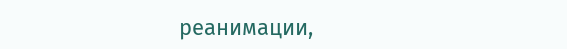реанимации,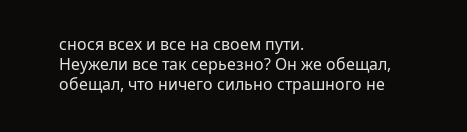снося всех и все на своем пути.
Неужели все так серьезно? Он же обещал, обещал, что ничего сильно страшного не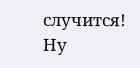случится! Ну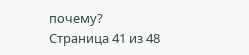почему?
Страница 41 из 48